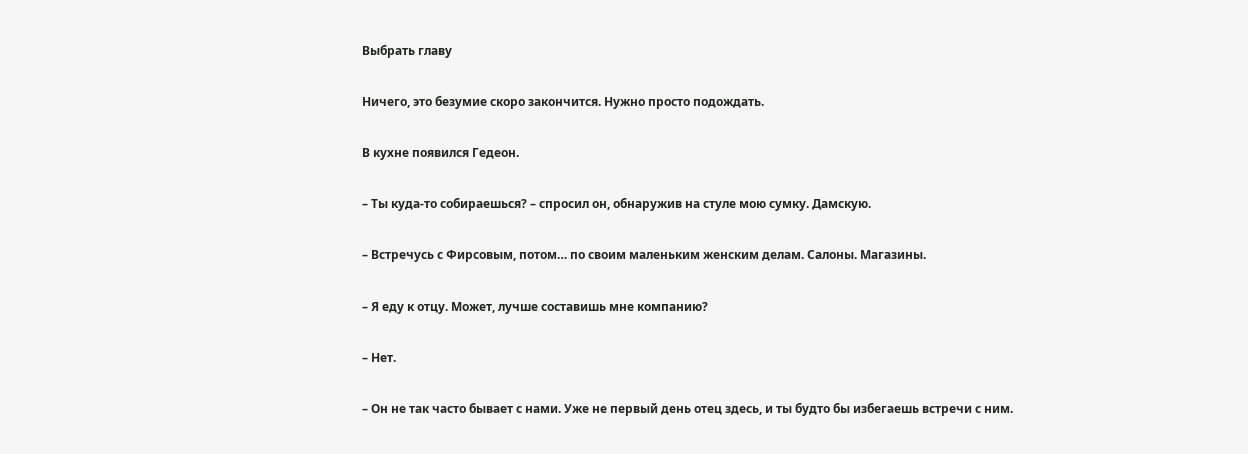Выбрать главу

Ничего, это безумие скоро закончится. Нужно просто подождать.

В кухне появился Гедеон.

– Ты куда-то собираешься? – спросил он, обнаружив на стуле мою сумку. Дамскую.

– Встречусь с Фирсовым, потом… по своим маленьким женским делам. Салоны. Магазины.

– Я еду к отцу. Может, лучше составишь мне компанию?

– Нет.

– Он не так часто бывает с нами. Уже не первый день отец здесь, и ты будто бы избегаешь встречи с ним.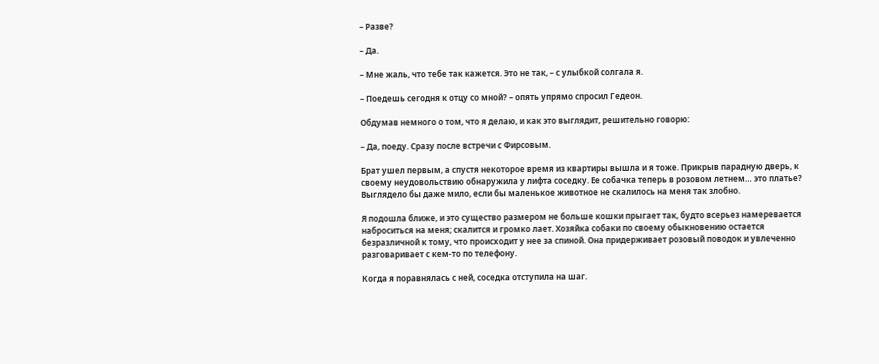– Разве?

– Да.

– Мне жаль, что тебе так кажется. Это не так, – с улыбкой солгала я.

– Поедешь сегодня к отцу со мной? – опять упрямо спросил Гедеон.

Обдумав немного о том, что я делаю, и как это выглядит, решительно говорю:

– Да, поеду. Сразу после встречи с Фирсовым.

Брат ушел первым, а спустя некоторое время из квартиры вышла и я тоже. Прикрыв парадную дверь, к своему неудовольствию обнаружила у лифта соседку. Ее собачка теперь в розовом летнем… это платье? Выглядело бы даже мило, если бы маленькое животное не скалилось на меня так злобно.

Я подошла ближе, и это существо размером не больше кошки прыгает так, будто всерьез намеревается наброситься на меня; скалится и громко лает. Хозяйка собаки по своему обыкновению остается безразличной к тому, что происходит у нее за спиной. Она придерживает розовый поводок и увлеченно разговаривает с кем-то по телефону.

Когда я поравнялась с ней, соседка отступила на шаг.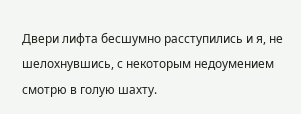Двери лифта бесшумно расступились и я, не шелохнувшись, с некоторым недоумением смотрю в голую шахту.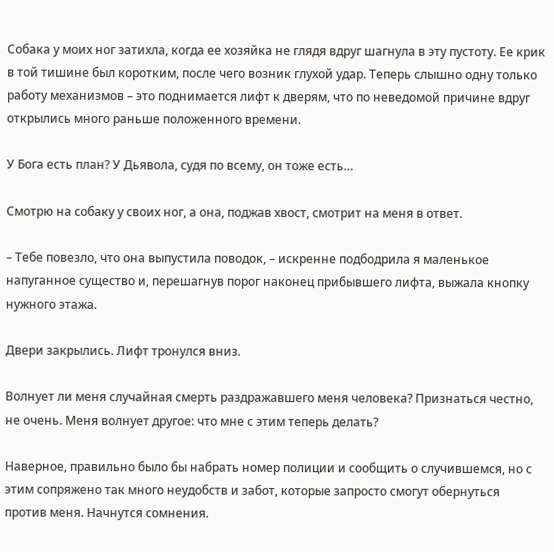Собака у моих ног затихла, когда ее хозяйка не глядя вдруг шагнула в эту пустоту. Ее крик в той тишине был коротким, после чего возник глухой удар. Теперь слышно одну только работу механизмов – это поднимается лифт к дверям, что по неведомой причине вдруг открылись много раньше положенного времени.

У Бога есть план? У Дьявола, судя по всему, он тоже есть…

Смотрю на собаку у своих ног, а она, поджав хвост, смотрит на меня в ответ.

– Тебе повезло, что она выпустила поводок, – искренне подбодрила я маленькое напуганное существо и, перешагнув порог наконец прибывшего лифта, выжала кнопку нужного этажа.

Двери закрылись. Лифт тронулся вниз.

Волнует ли меня случайная смерть раздражавшего меня человека? Признаться честно, не очень. Меня волнует другое: что мне с этим теперь делать?

Наверное, правильно было бы набрать номер полиции и сообщить о случившемся, но с этим сопряжено так много неудобств и забот, которые запросто смогут обернуться против меня. Начнутся сомнения.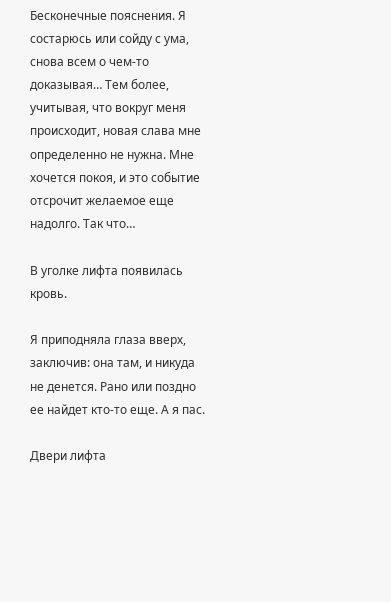Бесконечные пояснения. Я состарюсь или сойду с ума, снова всем о чем-то доказывая… Тем более, учитывая, что вокруг меня происходит, новая слава мне определенно не нужна. Мне хочется покоя, и это событие отсрочит желаемое еще надолго. Так что…

В уголке лифта появилась кровь.

Я приподняла глаза вверх, заключив: она там, и никуда не денется. Рано или поздно ее найдет кто-то еще. А я пас.

Двери лифта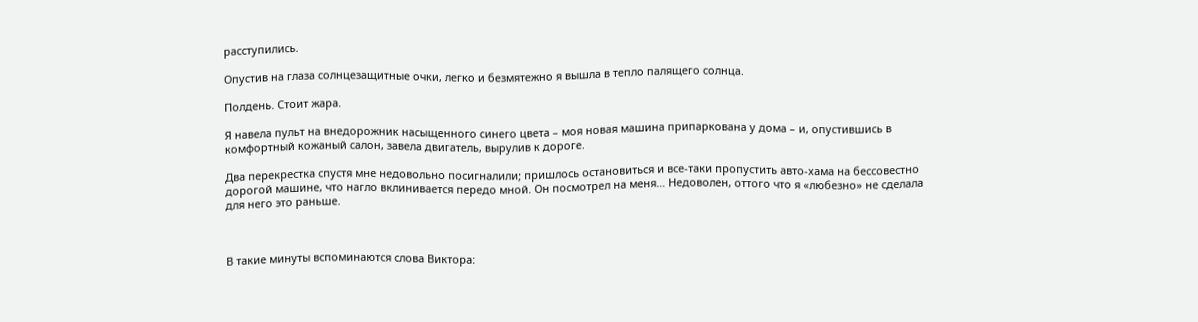расступились.

Опустив на глаза солнцезащитные очки, легко и безмятежно я вышла в тепло палящего солнца.

Полдень. Стоит жара.

Я навела пульт на внедорожник насыщенного синего цвета – моя новая машина припаркована у дома – и, опустившись в комфортный кожаный салон, завела двигатель, вырулив к дороге.

Два перекрестка спустя мне недовольно посигналили; пришлось остановиться и все-таки пропустить авто-хама на бессовестно дорогой машине, что нагло вклинивается передо мной. Он посмотрел на меня… Недоволен, оттого что я «любезно» не сделала для него это раньше.



В такие минуты вспоминаются слова Виктора: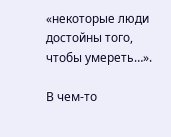«некоторые люди достойны того, чтобы умереть…».

В чем-то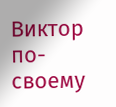Виктор по-своему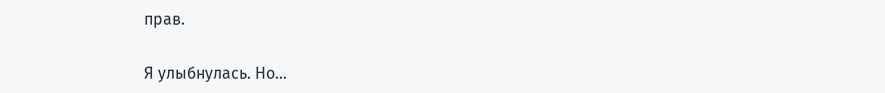прав.

Я улыбнулась. Но…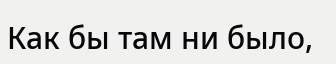Как бы там ни было,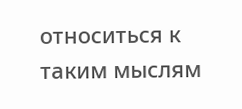относиться к таким мыслям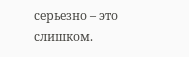серьезно – это слишком.